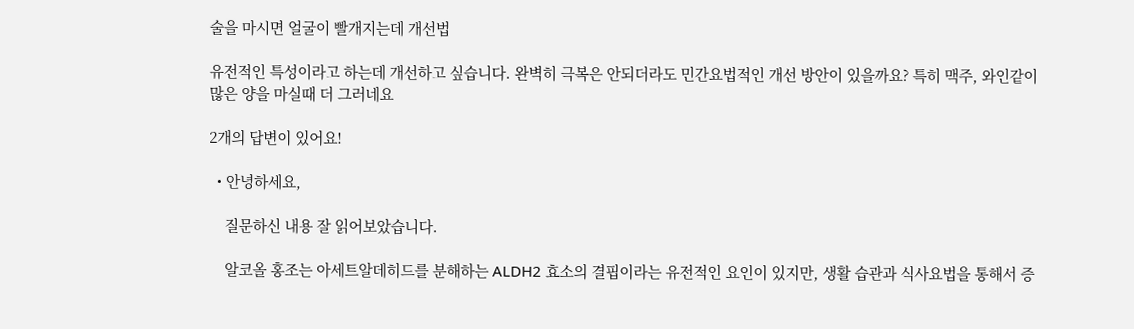술을 마시면 얼굴이 빨개지는데 개선법

유전적인 특성이라고 하는데 개선하고 싶습니다. 완벽히 극복은 안되더라도 민간요법적인 개선 방안이 있을까요? 특히 맥주, 와인같이 많은 양을 마실때 더 그러네요

2개의 답변이 있어요!

  • 안녕하세요,

    질문하신 내용 잘 읽어보았습니다.

    알코올 홍조는 아세트알데히드를 분해하는 ALDH2 효소의 결핍이라는 유전적인 요인이 있지만, 생활 습관과 식사요법을 통해서 증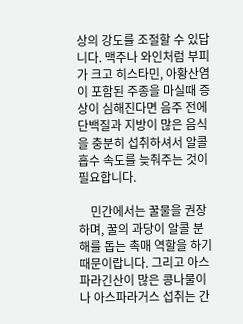상의 강도를 조절할 수 있답니다. 맥주나 와인처럼 부피가 크고 히스타민, 아황산염이 포함된 주종을 마실때 증상이 심해진다면 음주 전에 단백질과 지방이 많은 음식을 충분히 섭취하셔서 알콜 흡수 속도를 늦춰주는 것이 필요합니다.

    민간에서는 꿀물을 권장하며, 꿀의 과당이 알콜 분해를 돕는 촉매 역할을 하기 때문이랍니다. 그리고 아스파라긴산이 많은 콩나물이나 아스파라거스 섭취는 간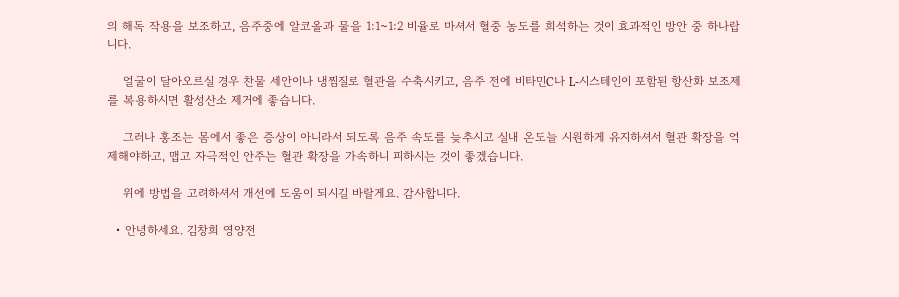의 해독 작용을 보조하고, 음주중에 알코올과 물을 1:1~1:2 비율로 마셔서 혈중 농도를 희석하는 것이 효과적인 방안 중 하나랍니다.

    얼굴이 달아오르실 경우 찬물 세안이나 냉찜질로 혈관을 수축시키고, 음주 전에 비타민C나 L-시스테인이 포함된 항산화 보조제를 복용하시면 활성산소 제거에 좋습니다.

    그러나 홍조는 몸에서 좋은 증상이 아니라서 되도록 음주 속도를 늦추시고 실내 온도늘 시원하게 유지하셔서 혈관 확장을 억제해야하고, 맵고 자극적인 안주는 혈관 확장을 가속하니 피하시는 것이 좋겠습니다.

    위에 방법을 고려하셔서 개선에 도움이 되시길 바랄게요. 감사합니다.

  • 안녕하세요. 김창희 영양전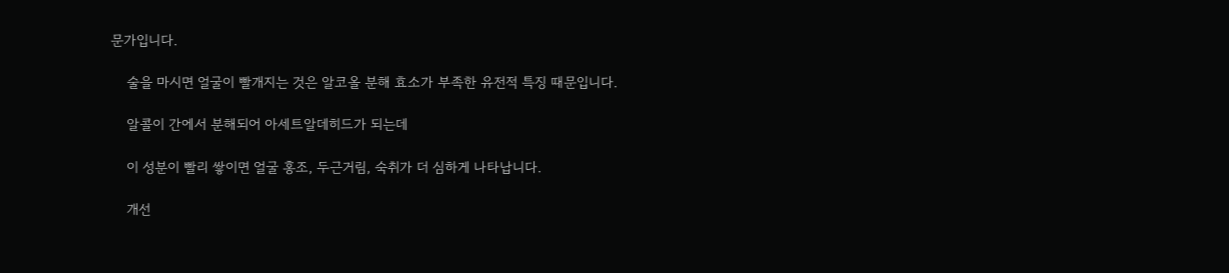문가입니다.

    술을 마시면 얼굴이 빨개지는 것은 알코올 분해 효소가 부족한 유전적 특징 때문입니다.

    알콜이 간에서 분해되어 아세트알데히드가 되는데

    이 성분이 빨리 쌓이면 얼굴 홍조, 두근거림, 숙취가 더 심하게 나타납니다.

    개선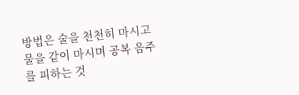방법은 술을 천천히 마시고 물을 같이 마시며 공복 음주를 피하는 것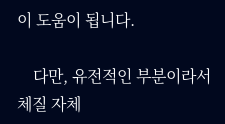이 도움이 됩니다.

    다만, 유전적인 부분이라서 체질 자체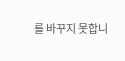를 바꾸지 못합니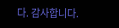다. 감사합니다.